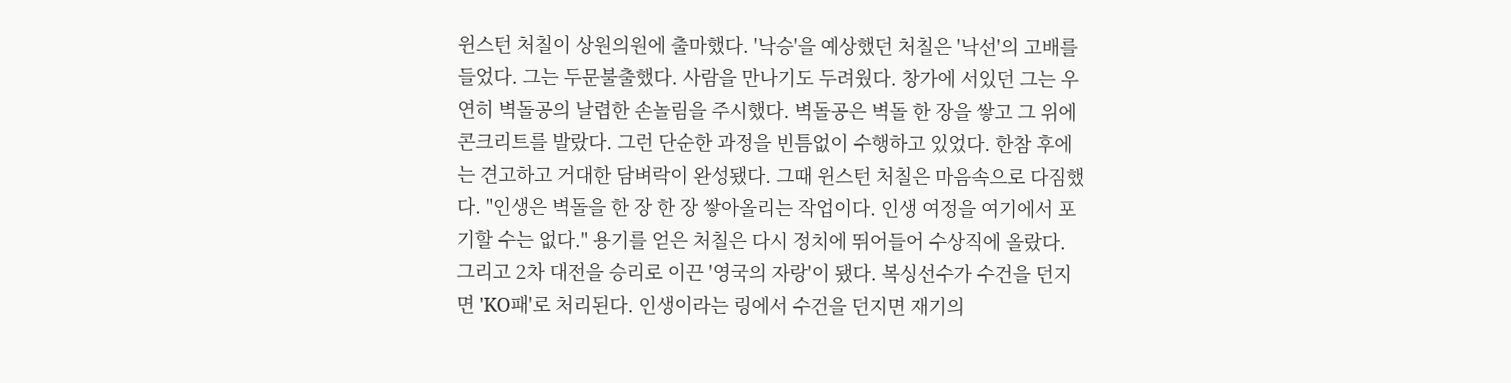윈스턴 처칠이 상원의원에 출마했다. '낙승'을 예상했던 처칠은 '낙선'의 고배를 들었다. 그는 두문불출했다. 사람을 만나기도 두려웠다. 창가에 서있던 그는 우연히 벽돌공의 날렵한 손놀림을 주시했다. 벽돌공은 벽돌 한 장을 쌓고 그 위에 콘크리트를 발랐다. 그런 단순한 과정을 빈틈없이 수행하고 있었다. 한참 후에는 견고하고 거대한 담벼락이 완성됐다. 그때 윈스턴 처칠은 마음속으로 다짐했다. "인생은 벽돌을 한 장 한 장 쌓아올리는 작업이다. 인생 여정을 여기에서 포기할 수는 없다." 용기를 얻은 처칠은 다시 정치에 뛰어들어 수상직에 올랐다. 그리고 2차 대전을 승리로 이끈 '영국의 자랑'이 됐다. 복싱선수가 수건을 던지면 'KO패'로 처리된다. 인생이라는 링에서 수건을 던지면 재기의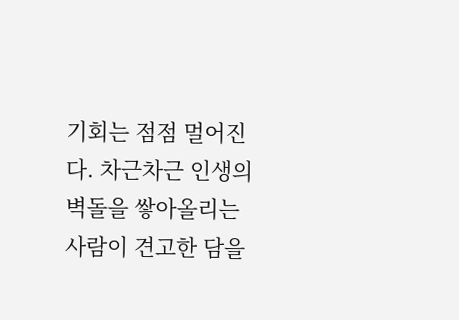기회는 점점 멀어진다. 차근차근 인생의 벽돌을 쌓아올리는 사람이 견고한 담을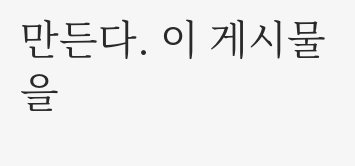만든다. 이 게시물을